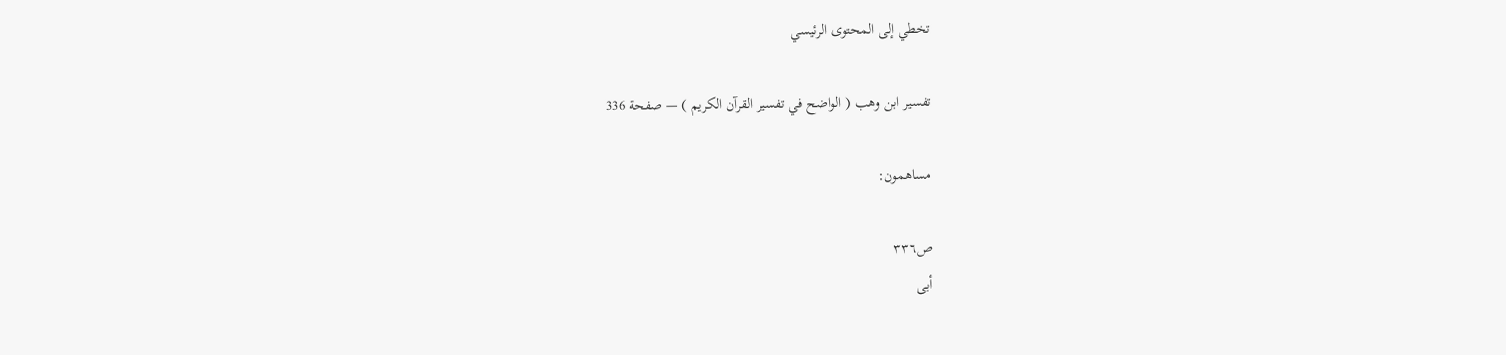تخطي إلى المحتوى الرئيسي

تفسير ابن وهب ( الواضح في تفسير القرآن الكريم ) — صفحة 336

مساهمون:

ص٣٣٦
أبى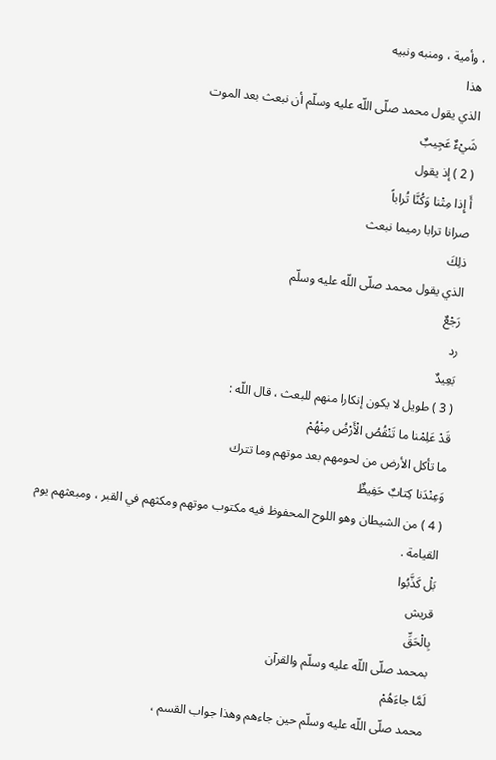، وأمية ، ومنبه ونبيه
هذا
الذي يقول محمد صلّى اللّه عليه وسلّم أن نبعث بعد الموت
شَيْءٌ عَجِيبٌ
( 2 ) إذ يقول
أَ إِذا مِتْنا وَكُنَّا تُراباً
صرانا ترابا رميما نبعث
ذلِكَ
الذي يقول محمد صلّى اللّه عليه وسلّم
رَجْعٌ
رد
بَعِيدٌ
( 3 ) طويل لا يكون إنكارا منهم للبعث ، قال اللّه :
قَدْ عَلِمْنا ما تَنْقُصُ الْأَرْضُ مِنْهُمْ
ما تأكل الأرض من لحومهم بعد موتهم وما تترك
وَعِنْدَنا كِتابٌ حَفِيظٌ
( 4 ) من الشيطان وهو اللوح المحفوظ فيه مكتوب موتهم ومكثهم في القبر ، ومبعثهم يوم القيامة .
بَلْ كَذَّبُوا
قريش
بِالْحَقِّ
بمحمد صلّى اللّه عليه وسلّم والقرآن
لَمَّا جاءَهُمْ
محمد صلّى اللّه عليه وسلّم حين جاءهم وهذا جواب القسم ،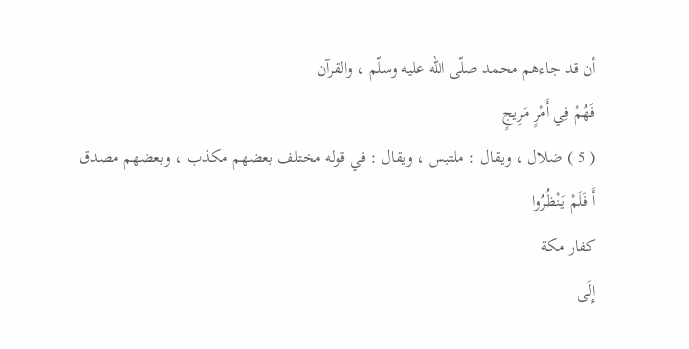أن قد جاءهم محمد صلّى اللّه عليه وسلّم ، والقرآن
فَهُمْ فِي أَمْرٍ مَرِيجٍ
( 5 ) ضلال ، ويقال : ملتبس ، ويقال : في قوله مختلف بعضهم مكذب ، وبعضهم مصدق
أَ فَلَمْ يَنْظُرُوا
كفار مكة
إِلَى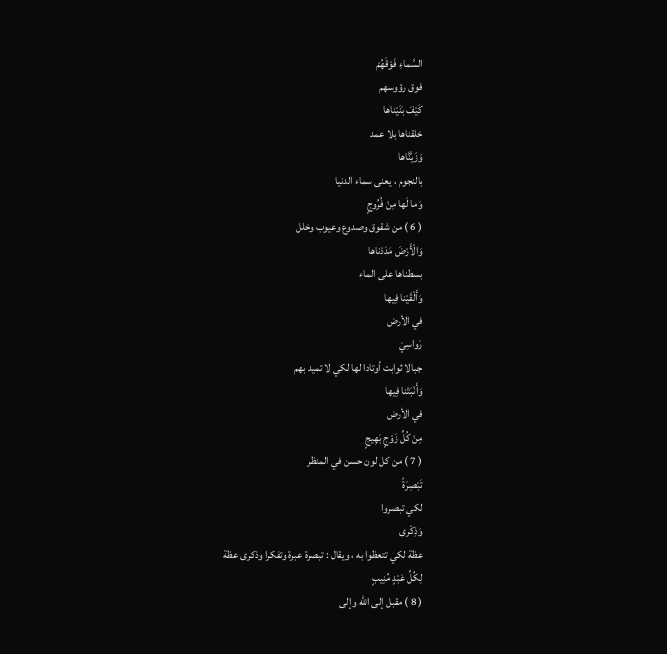السَّماءِ فَوْقَهُمْ
فوق رؤوسهم
كَيْفَ بَنَيْناها
خلقناها بلا عمد
وَزَيَّنَّاها
بالنجوم ، يعنى سماء الدنيا
وَما لَها مِنْ فُرُوجٍ
( 6 ) من شقوق وصدوع وعيوب وخلل
وَالْأَرْضَ مَدَدْناها
بسطناها على الماء
وَأَلْقَيْنا فِيها
في الأرض
رَواسِيَ
جبالا ثوابت أوتادا لها لكي لا تميد بهم
وَأَنْبَتْنا فِيها
في الأرض
مِنْ كُلِّ زَوْجٍ بَهِيجٍ
( 7 ) من كل لون حسن في المنظر
تَبْصِرَةً
لكي تبصروا
وَذِكْرى
عظة لكي تتعظوا به ، ويقال : تبصرة عبرة وتفكرا وذكرى عظة
لِكُلِّ عَبْدٍ مُنِيبٍ
( 8 ) مقبل إلى اللّه وإلى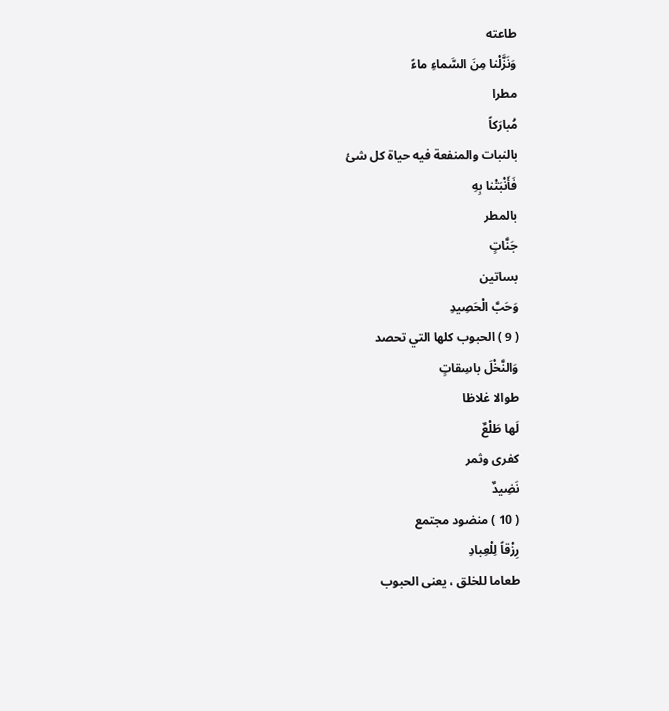طاعته
وَنَزَّلْنا مِنَ السَّماءِ ماءً
مطرا
مُبارَكاً
بالنبات والمنفعة فيه حياة كل شئ
فَأَنْبَتْنا بِهِ
بالمطر
جَنَّاتٍ
بساتين
وَحَبَّ الْحَصِيدِ
( 9 ) الحبوب كلها التي تحصد
وَالنَّخْلَ باسِقاتٍ
طوالا غلاظا
لَها طَلْعٌ
كفرى وثمر
نَضِيدٌ
( 10 ) منضود مجتمع
رِزْقاً لِلْعِبادِ
طعاما للخلق ، يعنى الحبوب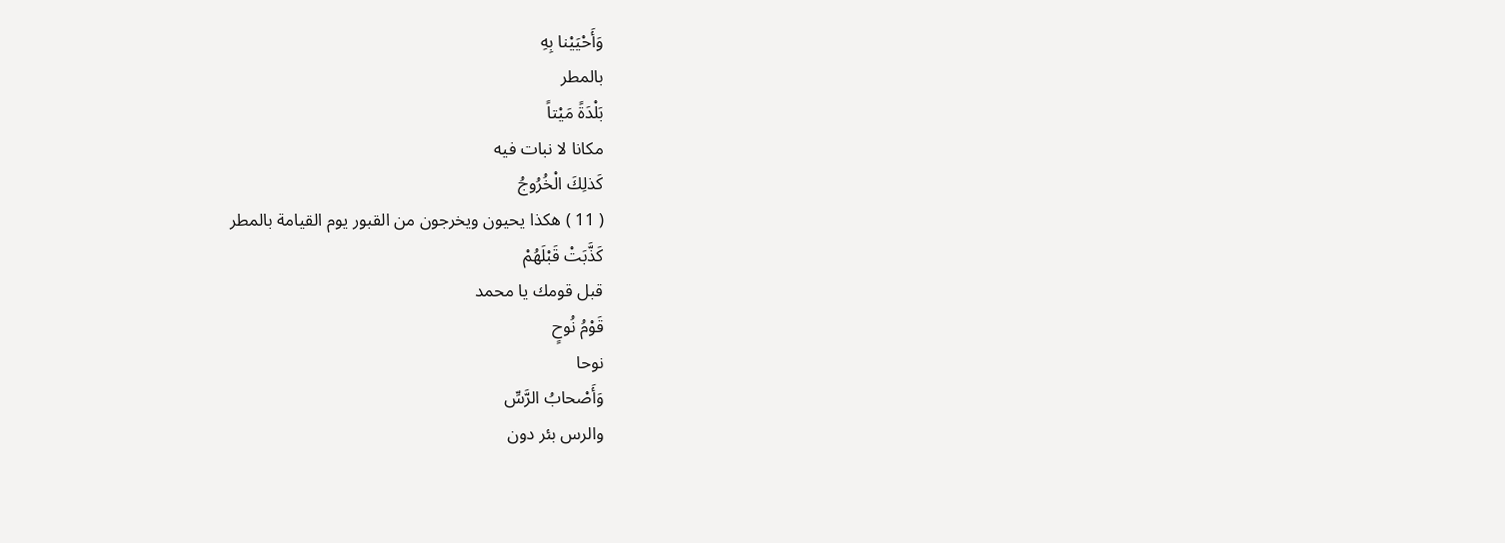وَأَحْيَيْنا بِهِ
بالمطر
بَلْدَةً مَيْتاً
مكانا لا نبات فيه
كَذلِكَ الْخُرُوجُ
( 11 ) هكذا يحيون ويخرجون من القبور يوم القيامة بالمطر
كَذَّبَتْ قَبْلَهُمْ
قبل قومك يا محمد
قَوْمُ نُوحٍ
نوحا
وَأَصْحابُ الرَّسِّ
والرس بئر دون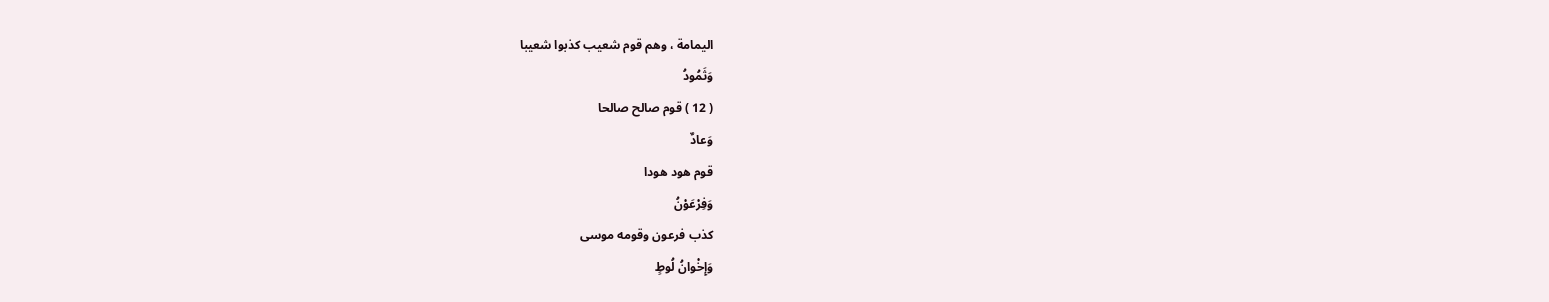اليمامة ، وهم قوم شعيب كذبوا شعيبا
وَثَمُودُ
( 12 ) قوم صالح صالحا
وَعادٌ
قوم هود هودا
وَفِرْعَوْنُ
كذب فرعون وقومه موسى
وَإِخْوانُ لُوطٍ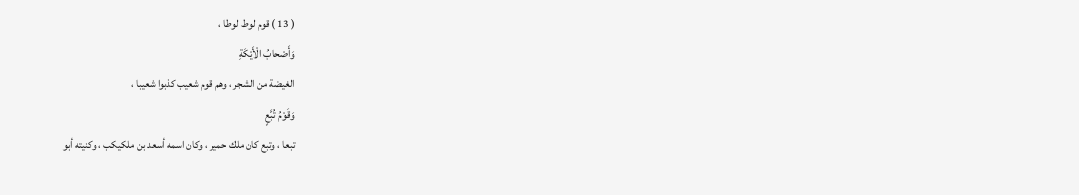( 13 ) قوم لوط لوطا ،
وَأَصْحابُ الْأَيْكَةِ
الغيضة من الشجر ، وهم قوم شعيب كذبوا شعيبا ،
وَقَوْمُ تُبَّعٍ
تبعا ، وتبع كان ملك حمير ، وكان اسمه أسعد بن ملكيكب ، وكنيته أبو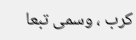كرب ، وسمى تبعا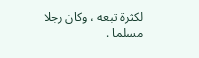لكثرة تبعه ، وكان رجلا مسلما .